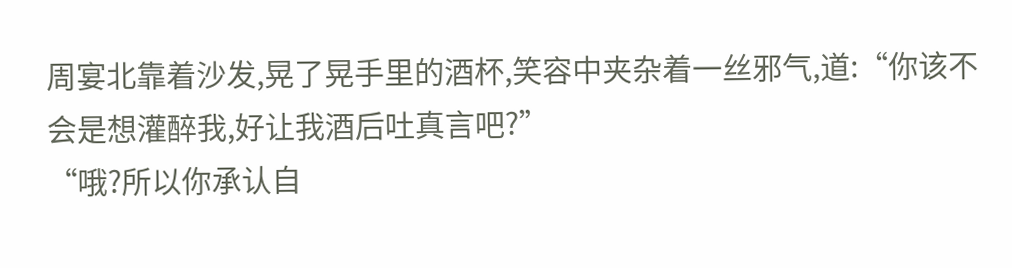周宴北靠着沙发,晃了晃手里的酒杯,笑容中夹杂着一丝邪气,道:“你该不会是想灌醉我,好让我酒后吐真言吧?”
“哦?所以你承认自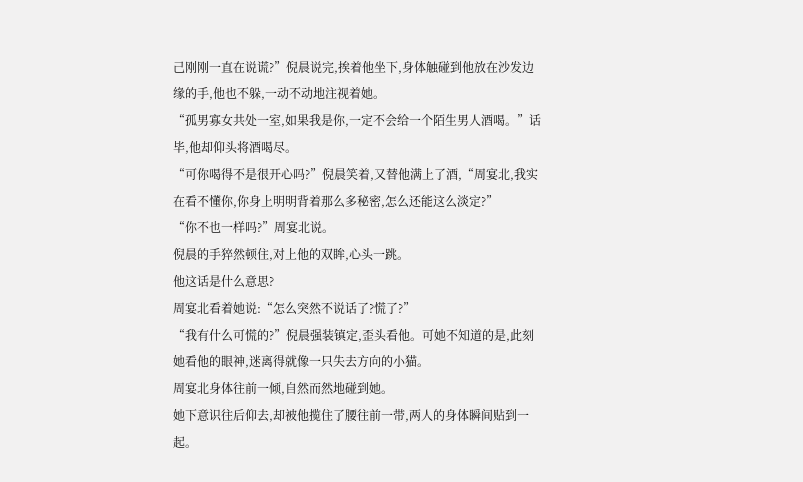己刚刚一直在说谎?”倪晨说完,挨着他坐下,身体触碰到他放在沙发边缘的手,他也不躲,一动不动地注视着她。
“孤男寡女共处一室,如果我是你,一定不会给一个陌生男人酒喝。”话毕,他却仰头将酒喝尽。
“可你喝得不是很开心吗?”倪晨笑着,又替他满上了酒,“周宴北,我实在看不懂你,你身上明明背着那么多秘密,怎么还能这么淡定?”
“你不也一样吗?”周宴北说。
倪晨的手猝然顿住,对上他的双眸,心头一跳。
他这话是什么意思?
周宴北看着她说:“怎么突然不说话了?慌了?”
“我有什么可慌的?”倪晨强装镇定,歪头看他。可她不知道的是,此刻她看他的眼神,迷离得就像一只失去方向的小猫。
周宴北身体往前一倾,自然而然地碰到她。
她下意识往后仰去,却被他揽住了腰往前一带,两人的身体瞬间贴到一起。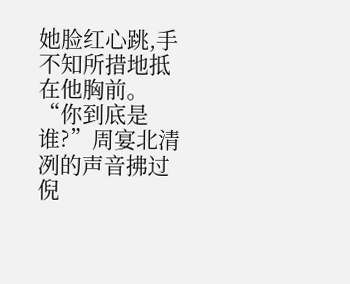她脸红心跳,手不知所措地抵在他胸前。
“你到底是谁?”周宴北清冽的声音拂过倪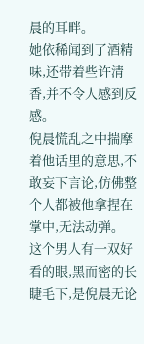晨的耳畔。
她依稀闻到了酒精味,还带着些许清香,并不令人感到反感。
倪晨慌乱之中揣摩着他话里的意思,不敢妄下言论,仿佛整个人都被他拿捏在掌中,无法动弹。
这个男人有一双好看的眼,黑而密的长睫毛下,是倪晨无论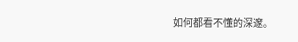如何都看不懂的深邃。